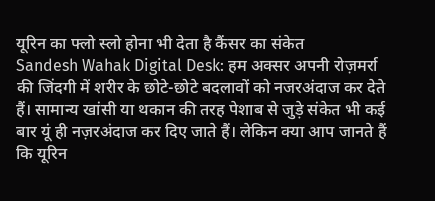यूरिन का फ्लो स्लो होना भी देता है कैंसर का संकेत
Sandesh Wahak Digital Desk: हम अक्सर अपनी रोज़मर्रा की जिंदगी में शरीर के छोटे-छोटे बदलावों को नजरअंदाज कर देते हैं। सामान्य खांसी या थकान की तरह पेशाब से जुड़े संकेत भी कई बार यूं ही नज़रअंदाज कर दिए जाते हैं। लेकिन क्या आप जानते हैं कि यूरिन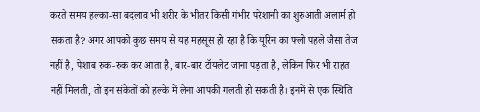करते समय हल्का-सा बदलाव भी शरीर के भीतर किसी गंभीर परेशानी का शुरुआती अलार्म हो सकता है? अगर आपको कुछ समय से यह महसूस हो रहा है कि यूरिन का फ्लो पहले जैसा तेज नहीं है, पेशाब रुक-रुक कर आता है, बार-बार टॉयलेट जाना पड़ता है, लेकिन फिर भी राहत नहीं मिलती, तो इन संकेतों को हल्के में लेना आपकी गलती हो सकती है। इनमें से एक स्थिति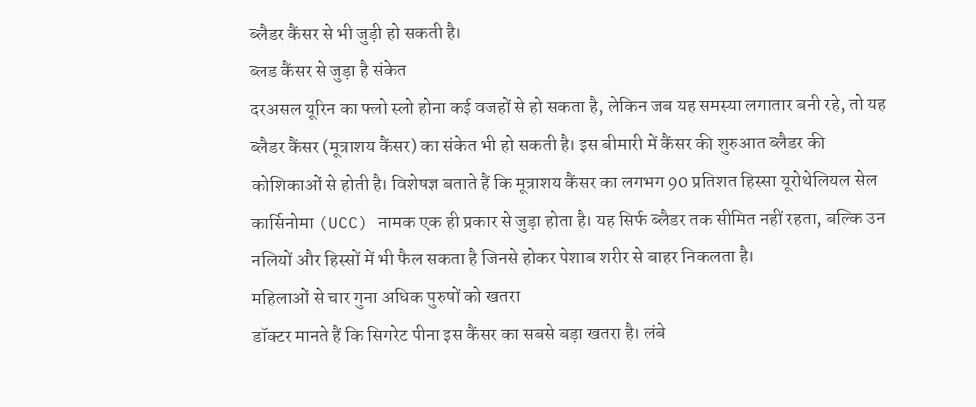ब्लैडर कैंसर से भी जुड़ी हो सकती है।
ब्लड कैंसर से जुड़ा है संकेत
दरअसल यूरिन का फ्लो स्लो होना कई वजहों से हो सकता है, लेकिन जब यह समस्या लगातार बनी रहे, तो यह ब्लैडर कैंसर (मूत्राशय कैंसर) का संकेत भी हो सकती है। इस बीमारी में कैंसर की शुरुआत ब्लैडर की कोशिकाओं से होती है। विशेषज्ञ बताते हैं कि मूत्राशय कैंसर का लगभग 90 प्रतिशत हिस्सा यूरोथेलियल सेल कार्सिनोमा (UCC) नामक एक ही प्रकार से जुड़ा होता है। यह सिर्फ ब्लैडर तक सीमित नहीं रहता, बल्कि उन नलियों और हिस्सों में भी फैल सकता है जिनसे होकर पेशाब शरीर से बाहर निकलता है।
महिलाओं से चार गुना अधिक पुरुषों को खतरा
डॉक्टर मानते हैं कि सिगरेट पीना इस कैंसर का सबसे बड़ा खतरा है। लंबे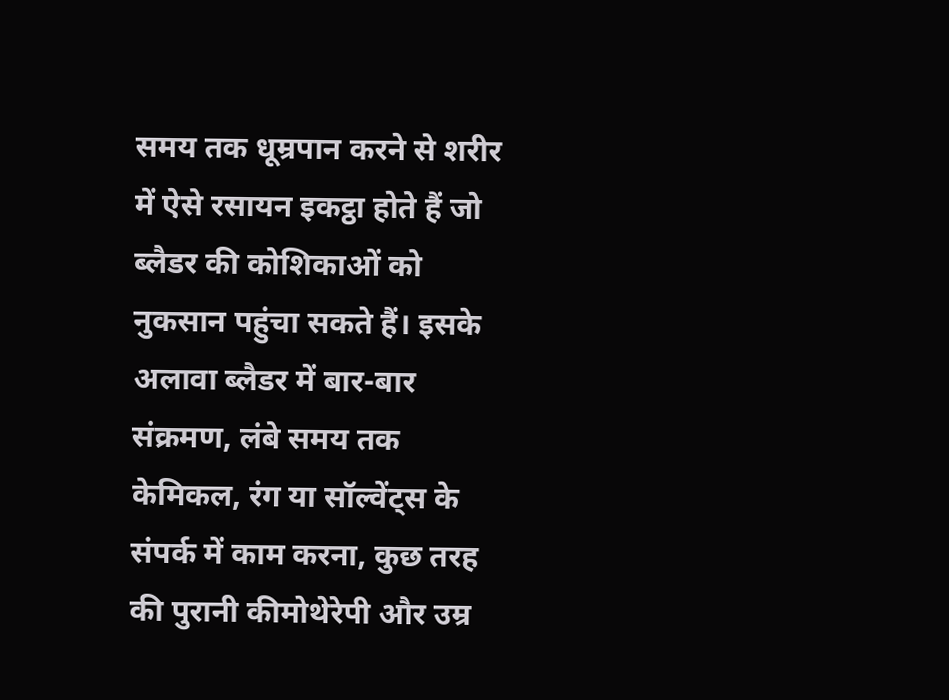समय तक धूम्रपान करने से शरीर में ऐसे रसायन इकट्ठा होते हैं जो ब्लैडर की कोशिकाओं को नुकसान पहुंचा सकते हैं। इसके अलावा ब्लैडर में बार-बार संक्रमण, लंबे समय तक केमिकल, रंग या सॉल्वेंट्स के संपर्क में काम करना, कुछ तरह की पुरानी कीमोथेरेपी और उम्र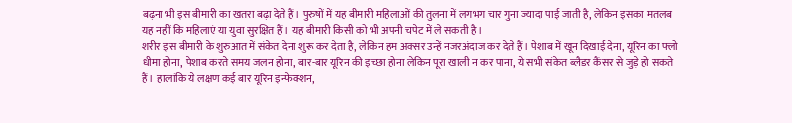बढ़ना भी इस बीमारी का खतरा बढ़ा देते हैं। पुरुषों में यह बीमारी महिलाओं की तुलना में लगभग चार गुना ज्यादा पाई जाती है, लेकिन इसका मतलब यह नहीं कि महिलाएं या युवा सुरक्षित हैं। यह बीमारी किसी को भी अपनी चपेट में ले सकती है।
शरीर इस बीमारी के शुरुआत में संकेत देना शुरू कर देता है, लेकिन हम अक्सर उन्हें नजरअंदाज कर देते हैं। पेशाब में खून दिखाई देना, यूरिन का फ्लो धीमा होना, पेशाब करते समय जलन होना, बार-बार यूरिन की इच्छा होना लेकिन पूरा खाली न कर पाना, ये सभी संकेत ब्लैडर कैंसर से जुड़े हो सकते हैं। हालांकि ये लक्षण कई बार यूरिन इन्फेक्शन,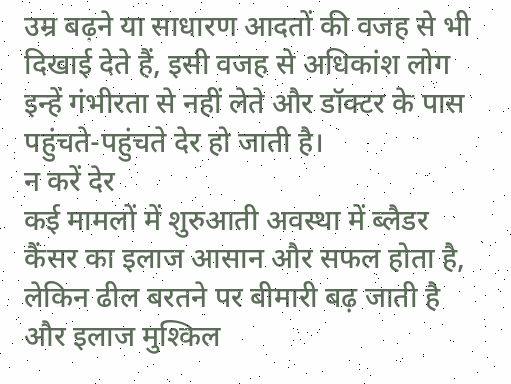उम्र बढ़ने या साधारण आदतों की वजह से भी दिखाई देते हैं, इसी वजह से अधिकांश लोग इन्हें गंभीरता से नहीं लेते और डॉक्टर के पास पहुंचते-पहुंचते देर हो जाती है।
न करें देर
कई मामलों में शुरुआती अवस्था में ब्लैडर कैंसर का इलाज आसान और सफल होता है, लेकिन ढील बरतने पर बीमारी बढ़ जाती है और इलाज मुश्किल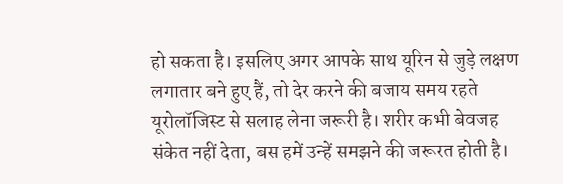हो सकता है। इसलिए अगर आपके साथ यूरिन से जुड़े लक्षण लगातार बने हुए हैं, तो देर करने की बजाय समय रहते यूरोलॉजिस्ट से सलाह लेना जरूरी है। शरीर कभी बेवजह संकेत नहीं देता, बस हमें उन्हें समझने की जरूरत होती है।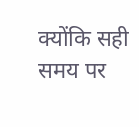क्योंकि सही समय पर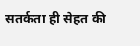सतर्कता ही सेहत की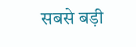सबसे बड़ी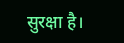सुरक्षा है।